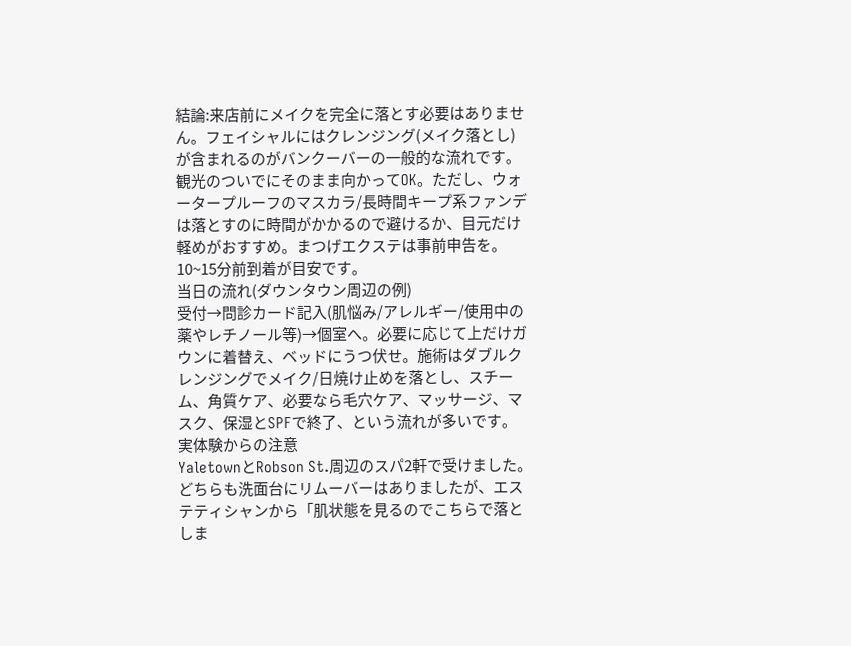結論:来店前にメイクを完全に落とす必要はありません。フェイシャルにはクレンジング(メイク落とし)が含まれるのがバンクーバーの一般的な流れです。観光のついでにそのまま向かってOK。ただし、ウォータープルーフのマスカラ/長時間キープ系ファンデは落とすのに時間がかかるので避けるか、目元だけ軽めがおすすめ。まつげエクステは事前申告を。10~15分前到着が目安です。
当日の流れ(ダウンタウン周辺の例)
受付→問診カード記入(肌悩み/アレルギー/使用中の薬やレチノール等)→個室へ。必要に応じて上だけガウンに着替え、ベッドにうつ伏せ。施術はダブルクレンジングでメイク/日焼け止めを落とし、スチーム、角質ケア、必要なら毛穴ケア、マッサージ、マスク、保湿とSPFで終了、という流れが多いです。
実体験からの注意
YaletownとRobson St.周辺のスパ2軒で受けました。どちらも洗面台にリムーバーはありましたが、エステティシャンから「肌状態を見るのでこちらで落としま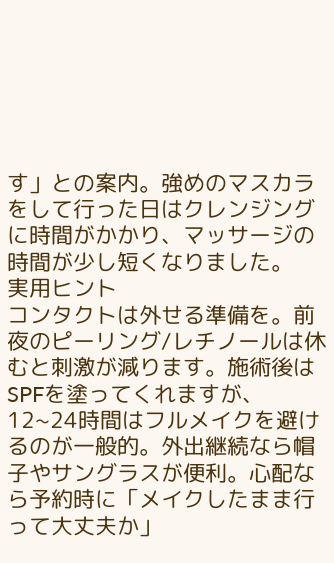す」との案内。強めのマスカラをして行った日はクレンジングに時間がかかり、マッサージの時間が少し短くなりました。
実用ヒント
コンタクトは外せる準備を。前夜のピーリング/レチノールは休むと刺激が減ります。施術後はSPFを塗ってくれますが、12~24時間はフルメイクを避けるのが一般的。外出継続なら帽子やサングラスが便利。心配なら予約時に「メイクしたまま行って大丈夫か」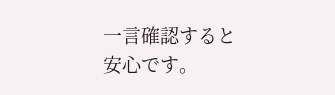一言確認すると安心です。